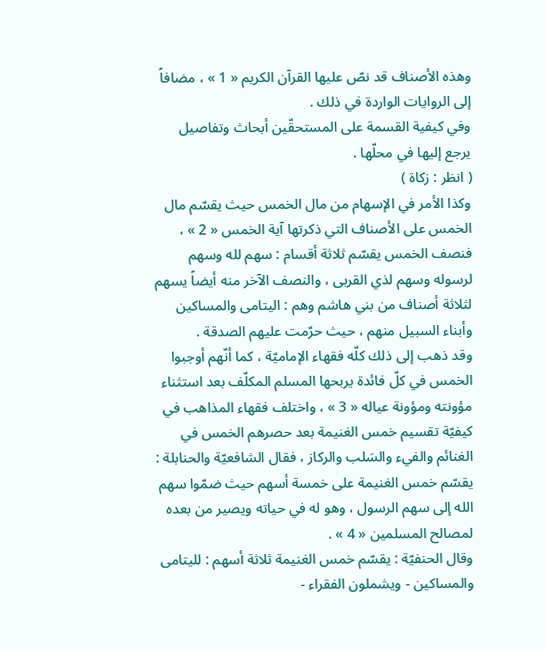وهذه الأصناف قد نصّ عليها القرآن الكريم « 1 » ، مضافاً إلى الروايات الواردة في ذلك .
وفي كيفية القسمة على المستحقّين أبحاث وتفاصيل يرجع إليها في محلّها .
( انظر : زكاة )
وكذا الأمر في الإسهام من مال الخمس حيث يقسّم مال الخمس على الأصناف التي ذكرتها آية الخمس « 2 » ، فنصف الخمس يقسّم ثلاثة أقسام : سهم لله وسهم لرسوله وسهم لذي القربى ، والنصف الآخر منه أيضاً يسهم لثلاثة أصناف من بني هاشم وهم : اليتامى والمساكين وأبناء السبيل منهم ، حيث حرّمت عليهم الصدقة .
وقد ذهب إلى ذلك كلّه فقهاء الإماميّة ، كما أنّهم أوجبوا الخمس في كلّ فائدة يربحها المسلم المكلّف بعد استثناء مؤونته ومؤونة عياله « 3 » ، واختلف فقهاء المذاهب في كيفيّة تقسيم خمس الغنيمة بعد حصرهم الخمس في الغنائم والفيء والسَلب والركاز ، فقال الشافعيّة والحنابلة : يقسّم خمس الغنيمة على خمسة أسهم حيث ضمّوا سهم الله إلى سهم الرسول ، وهو له في حياته ويصير من بعده لمصالح المسلمين « 4 » .
وقال الحنفيّة : يقسّم خمس الغنيمة ثلاثة أسهم : لليتامى والمساكين - ويشملون الفقراء -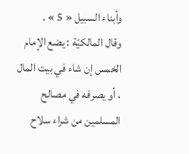وأبناء السبيل « 5 » .
وقال المالكيّة : يضع الإمام الخمس إن شاء في بيت المال ، أو يصرفه في مصالح المسلمين من شراء سلاح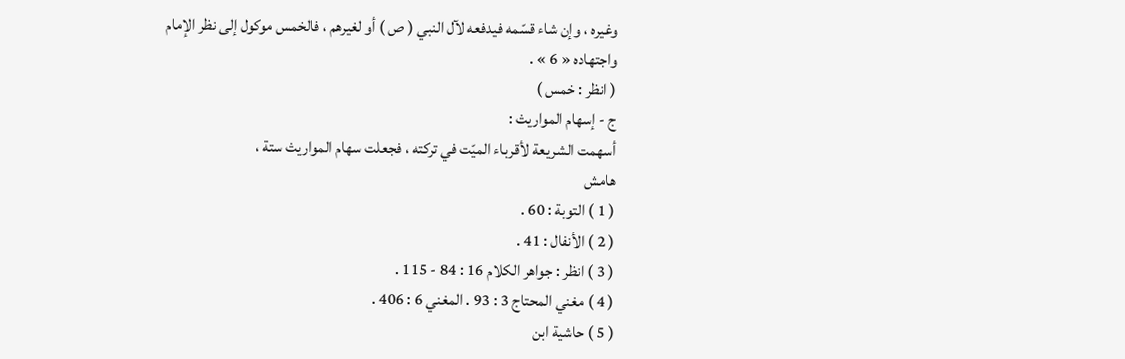وغيره ، وإن شاء قسّمه فيدفعه لآل النبي ( ص ) أو لغيرهم ، فالخمس موكول إلى نظر الإمام واجتهاده « 6 » .
( انظر : خمس )
ج - إسهام المواريث :
أسهمت الشريعة لأقرباء الميّت في تركته ، فجعلت سهام المواريث ستة ،
هامش
( 1 ) التوبة : 60 .
( 2 ) الأنفال : 41 .
( 3 ) انظر : جواهر الكلام 16 : 84 - 115 .
( 4 ) مغني المحتاج 3 : 93 . المغني 6 : 406 .
( 5 ) حاشية ابن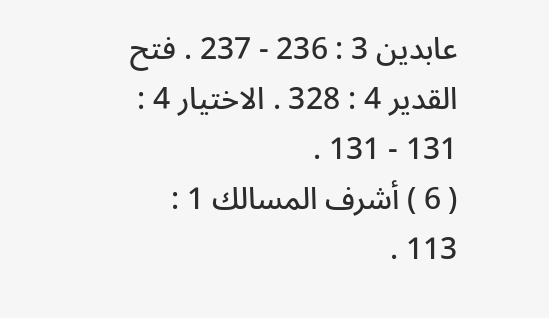عابدين 3 : 236 - 237 . فتح القدير 4 : 328 . الاختيار 4 : 131 - 131 .
( 6 ) أشرف المسالك 1 : 113 .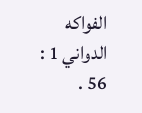الفواكه الدواني 1 : 56 .